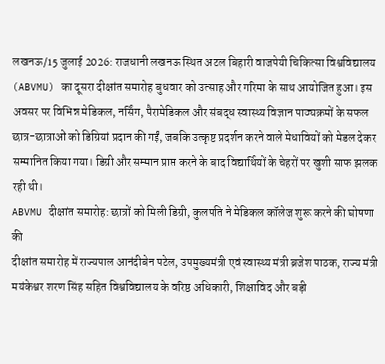लखनऊ/15 जुलाई 2026: राजधानी लखनऊ स्थित अटल बिहारी वाजपेयी चिकित्सा विश्वविद्यालय (ABVMU) का दूसरा दीक्षांत समारोह बुधवार को उत्साह और गरिमा के साथ आयोजित हुआ। इस अवसर पर विभिन्न मेडिकल, नर्सिंग, पैरामेडिकल और संबद्ध स्वास्थ्य विज्ञान पाठ्यक्रमों के सफल छात्र-छात्राओं को डिग्रियां प्रदान की गईं, जबकि उत्कृष्ट प्रदर्शन करने वाले मेधावियों को मेडल देकर सम्मानित किया गया। डिग्री और सम्मान प्राप्त करने के बाद विद्यार्थियों के चेहरों पर खुशी साफ झलक रही थी।
ABVMU दीक्षांत समारोह: छात्रों को मिली डिग्री, कुलपति ने मेडिकल कॉलेज शुरू करने की घोषणा की
दीक्षांत समारोह में राज्यपाल आनंदीबेन पटेल, उपमुख्यमंत्री एवं स्वास्थ्य मंत्री ब्रजेश पाठक, राज्य मंत्री मयंकेश्वर शरण सिंह सहित विश्वविद्यालय के वरिष्ठ अधिकारी, शिक्षाविद और बड़ी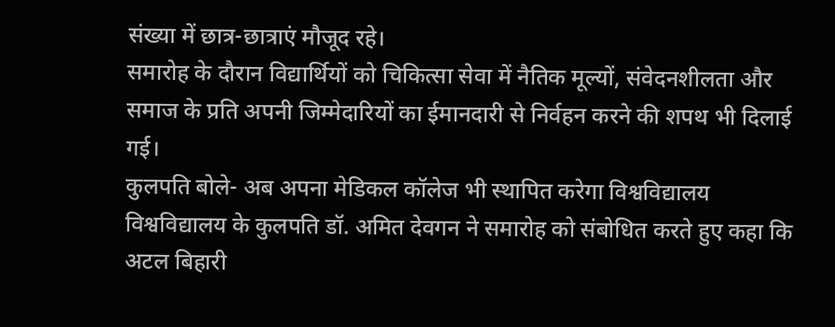संख्या में छात्र-छात्राएं मौजूद रहे।
समारोह के दौरान विद्यार्थियों को चिकित्सा सेवा में नैतिक मूल्यों, संवेदनशीलता और समाज के प्रति अपनी जिम्मेदारियों का ईमानदारी से निर्वहन करने की शपथ भी दिलाई गई।
कुलपति बोले- अब अपना मेडिकल कॉलेज भी स्थापित करेगा विश्वविद्यालय
विश्वविद्यालय के कुलपति डॉ. अमित देवगन ने समारोह को संबोधित करते हुए कहा कि अटल बिहारी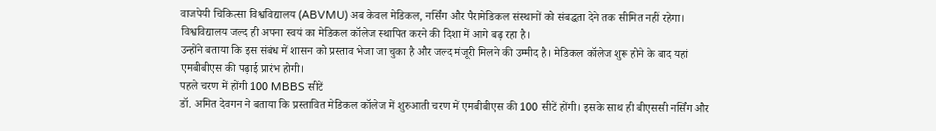वाजपेयी चिकित्सा विश्वविद्यालय (ABVMU) अब केवल मेडिकल, नर्सिंग और पैरामेडिकल संस्थानों को संबद्धता देने तक सीमित नहीं रहेगा। विश्वविद्यालय जल्द ही अपना स्वयं का मेडिकल कॉलेज स्थापित करने की दिशा में आगे बढ़ रहा है।
उन्होंने बताया कि इस संबंध में शासन को प्रस्ताव भेजा जा चुका है और जल्द मंजूरी मिलने की उम्मीद है। मेडिकल कॉलेज शुरू होने के बाद यहां एमबीबीएस की पढ़ाई प्रारंभ होगी।
पहले चरण में होंगी 100 MBBS सीटें
डॉ. अमित देवगन ने बताया कि प्रस्तावित मेडिकल कॉलेज में शुरुआती चरण में एमबीबीएस की 100 सीटें होंगी। इसके साथ ही बीएससी नर्सिंग और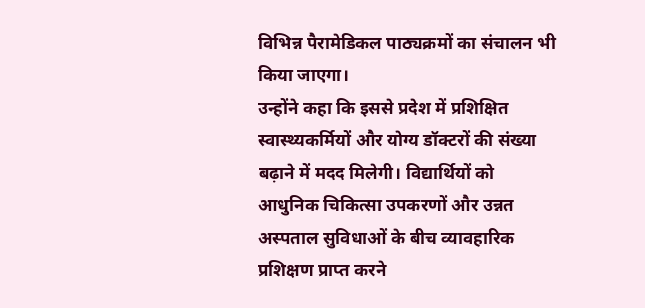विभिन्न पैरामेडिकल पाठ्यक्रमों का संचालन भी किया जाएगा।
उन्होंने कहा कि इससे प्रदेश में प्रशिक्षित स्वास्थ्यकर्मियों और योग्य डॉक्टरों की संख्या बढ़ाने में मदद मिलेगी। विद्यार्थियों को आधुनिक चिकित्सा उपकरणों और उन्नत अस्पताल सुविधाओं के बीच व्यावहारिक प्रशिक्षण प्राप्त करने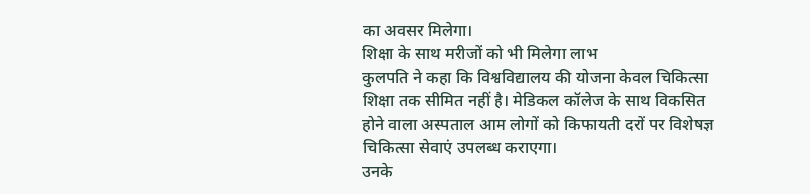का अवसर मिलेगा।
शिक्षा के साथ मरीजों को भी मिलेगा लाभ
कुलपति ने कहा कि विश्वविद्यालय की योजना केवल चिकित्सा शिक्षा तक सीमित नहीं है। मेडिकल कॉलेज के साथ विकसित होने वाला अस्पताल आम लोगों को किफायती दरों पर विशेषज्ञ चिकित्सा सेवाएं उपलब्ध कराएगा।
उनके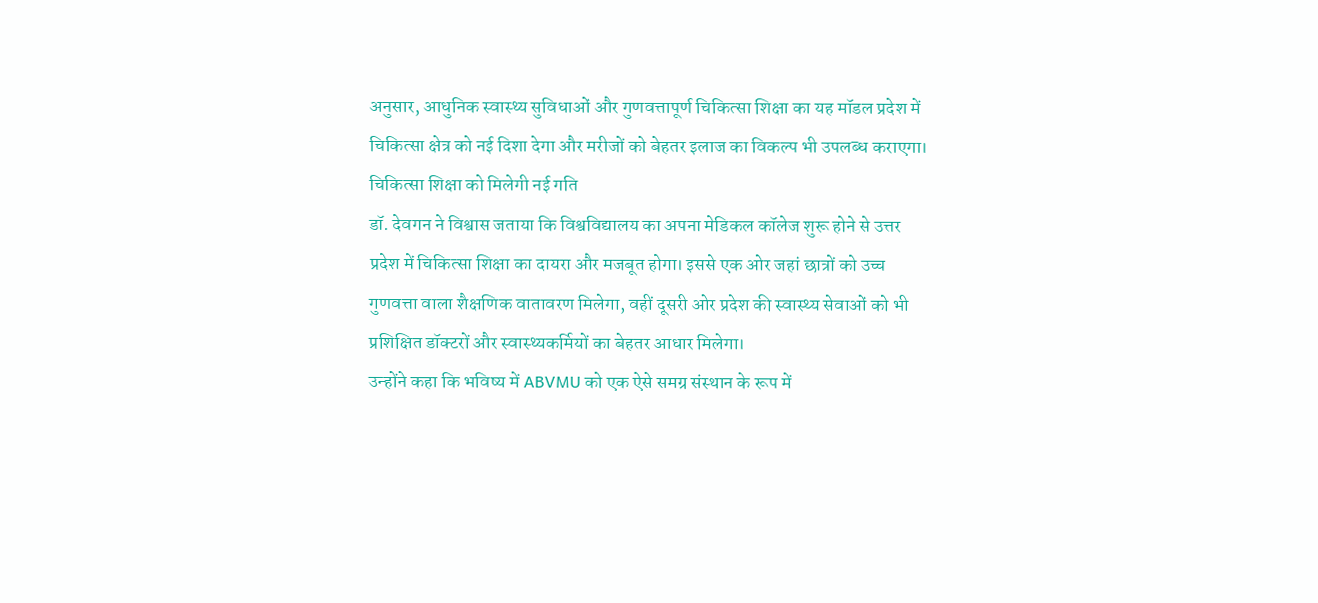अनुसार, आधुनिक स्वास्थ्य सुविधाओं और गुणवत्तापूर्ण चिकित्सा शिक्षा का यह मॉडल प्रदेश में चिकित्सा क्षेत्र को नई दिशा देगा और मरीजों को बेहतर इलाज का विकल्प भी उपलब्ध कराएगा।
चिकित्सा शिक्षा को मिलेगी नई गति
डॉ. देवगन ने विश्वास जताया कि विश्वविद्यालय का अपना मेडिकल कॉलेज शुरू होने से उत्तर प्रदेश में चिकित्सा शिक्षा का दायरा और मजबूत होगा। इससे एक ओर जहां छात्रों को उच्च गुणवत्ता वाला शैक्षणिक वातावरण मिलेगा, वहीं दूसरी ओर प्रदेश की स्वास्थ्य सेवाओं को भी प्रशिक्षित डॉक्टरों और स्वास्थ्यकर्मियों का बेहतर आधार मिलेगा।
उन्होंने कहा कि भविष्य में ABVMU को एक ऐसे समग्र संस्थान के रूप में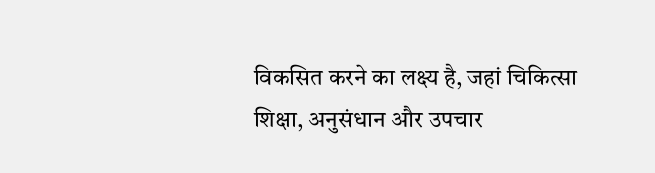विकसित करने का लक्ष्य है, जहां चिकित्सा शिक्षा, अनुसंधान और उपचार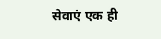सेवाएं एक ही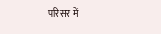परिसर में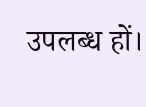उपलब्ध हों।